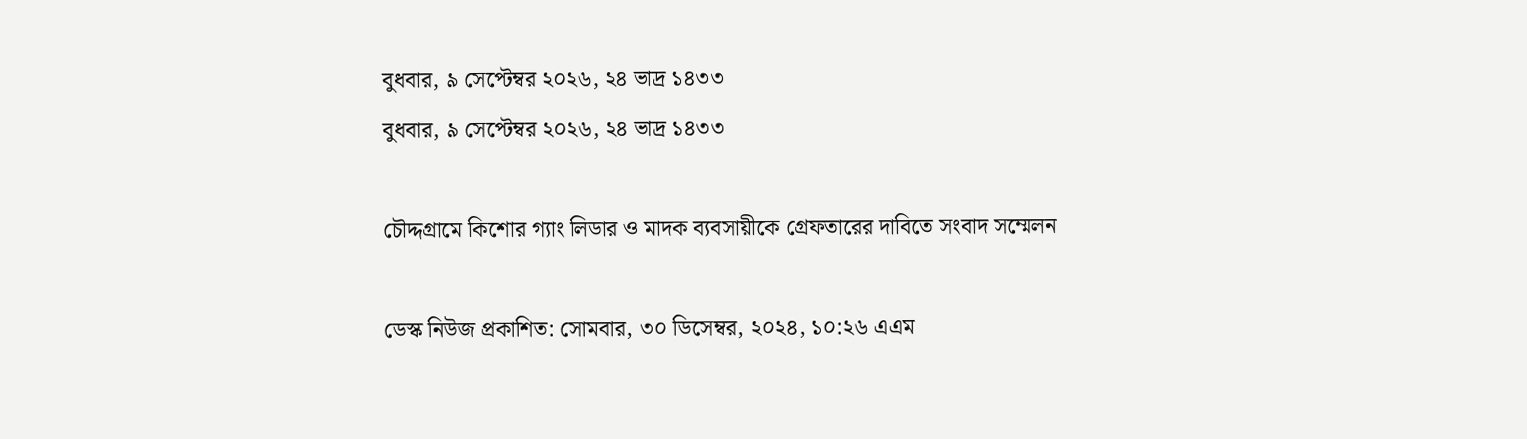বুধবার, ৯ সেপ্টেম্বর ২০২৬, ২৪ ভাদ্র ১৪৩৩
বুধবার, ৯ সেপ্টেম্বর ২০২৬, ২৪ ভাদ্র ১৪৩৩

চৌদ্দগ্রামে কিশোর গ্যাং লিডার ও মাদক ব্যবসায়ীকে গ্রেফতারের দাবিতে সংবাদ সম্মেলন

ডেস্ক নিউজ প্রকাশিত: সোমবার, ৩০ ডিসেম্বর, ২০২৪, ১০:২৬ এএম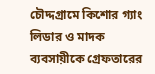চৌদ্দগ্রামে কিশোর গ্যাং লিডার ও মাদক ব্যবসায়ীকে গ্রেফতারের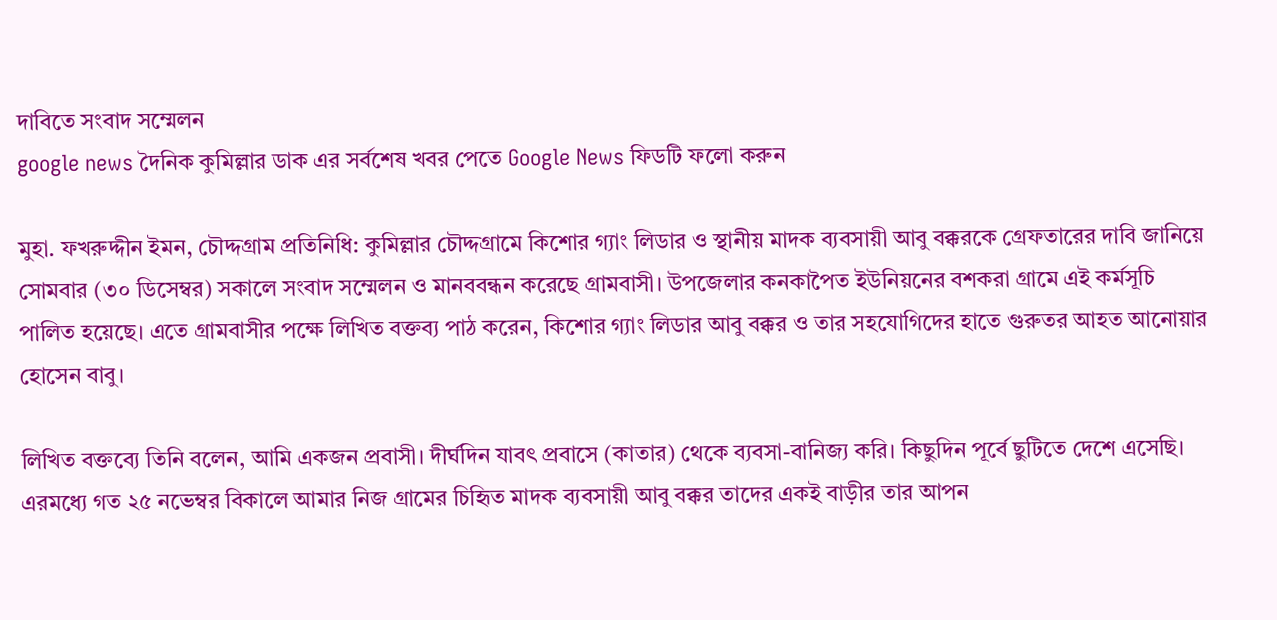দাবিতে সংবাদ সম্মেলন
google news দৈনিক কুমিল্লার ডাক এর সর্বশেষ খবর পেতে Google News ফিডটি ফলো করুন

মুহা. ফখরুদ্দীন ইমন, চৌদ্দগ্রাম প্রতিনিধি: কুমিল্লার চৌদ্দগ্রামে কিশোর গ্যাং লিডার ও স্থানীয় মাদক ব্যবসায়ী আবু বক্করকে গ্রেফতারের দাবি জানিয়ে সোমবার (৩০ ডিসেম্বর) সকালে সংবাদ সম্মেলন ও মানববন্ধন করেছে গ্রামবাসী। উপজেলার কনকাপৈত ইউনিয়নের বশকরা গ্রামে এই কর্মসূচি পালিত হয়েছে। এতে গ্রামবাসীর পক্ষে লিখিত বক্তব্য পাঠ করেন, কিশোর গ্যাং লিডার আবু বক্কর ও তার সহযোগিদের হাতে গুরুতর আহত আনোয়ার হোসেন বাবু।

লিখিত বক্তব্যে তিনি বলেন, আমি একজন প্রবাসী। দীর্ঘদিন যাবৎ প্রবাসে (কাতার) থেকে ব্যবসা-বানিজ্য করি। কিছুদিন পূর্বে ছুটিতে দেশে এসেছি। এরমধ্যে গত ২৫ নভেম্বর বিকালে আমার নিজ গ্রামের চিহিৃত মাদক ব্যবসায়ী আবু বক্কর তাদের একই বাড়ীর তার আপন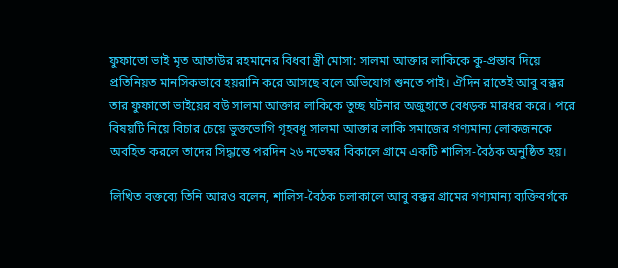ফুফাতো ভাই মৃত আতাউর রহমানের বিধবা স্ত্রী মোসা: সালমা আক্তার লাকিকে কু-প্রস্তাব দিয়ে প্রতিনিয়ত মানসিকভাবে হয়রানি করে আসছে বলে অভিযোগ শুনতে পাই। ঐদিন রাতেই আবু বক্কর তার ফুফাতো ভাইয়ের বউ সালমা আক্তার লাকিকে তুচ্ছ ঘটনার অজুহাতে বেধড়ক মারধর করে। পরে বিষয়টি নিয়ে বিচার চেয়ে ভুক্তভোগি গৃহবধূ সালমা আক্তার লাকি সমাজের গণ্যমান্য লোকজনকে অবহিত করলে তাদের সিদ্ধান্তে পরদিন ২৬ নভেম্বর বিকালে গ্রামে একটি শালিস-বৈঠক অনুষ্ঠিত হয়।

লিখিত বক্তব্যে তিনি আরও বলেন, শালিস-বৈঠক চলাকালে আবু বক্কর গ্রামের গণ্যমান্য ব্যক্তিবর্গকে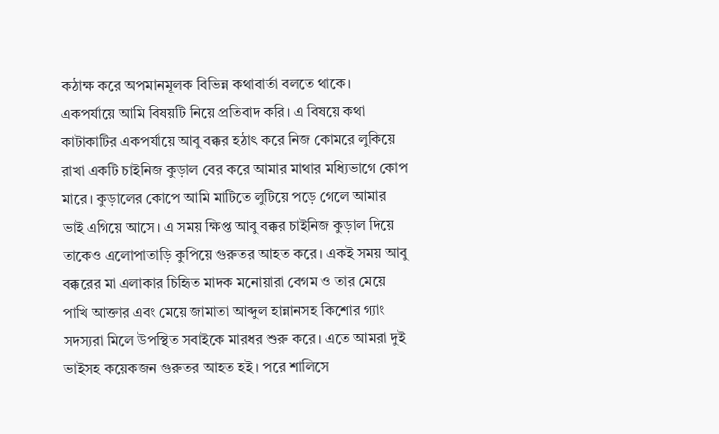কঠাক্ষ করে অপমানমূলক বিভিন্ন কথাবার্তা বলতে থাকে। একপর্যায়ে আমি বিষয়টি নিয়ে প্রতিবাদ করি। এ বিষয়ে কথা কাটাকাটির একপর্যায়ে আবু বক্কর হঠাৎ করে নিজ কোমরে লুকিয়ে রাখা একটি চাইনিজ কুড়াল বের করে আমার মাথার মধ্যিভাগে কোপ মারে। কুড়ালের কোপে আমি মাটিতে লুটিয়ে পড়ে গেলে আমার ভাই এগিয়ে আসে। এ সময় ক্ষিপ্ত আবু বক্কর চাইনিজ কুড়াল দিয়ে তাকেও এলোপাতাড়ি কুপিয়ে গুরুতর আহত করে। একই সময় আবু বক্করের মা এলাকার চিহিৃত মাদক মনোয়ারা বেগম ও তার মেয়ে পাখি আক্তার এবং মেয়ে জামাতা আব্দুল হান্নানসহ কিশোর গ্যাং সদস্যরা মিলে উপস্থিত সবাইকে মারধর শুরু করে। এতে আমরা দুই ভাইসহ কয়েকজন গুরুতর আহত হই। পরে শালিসে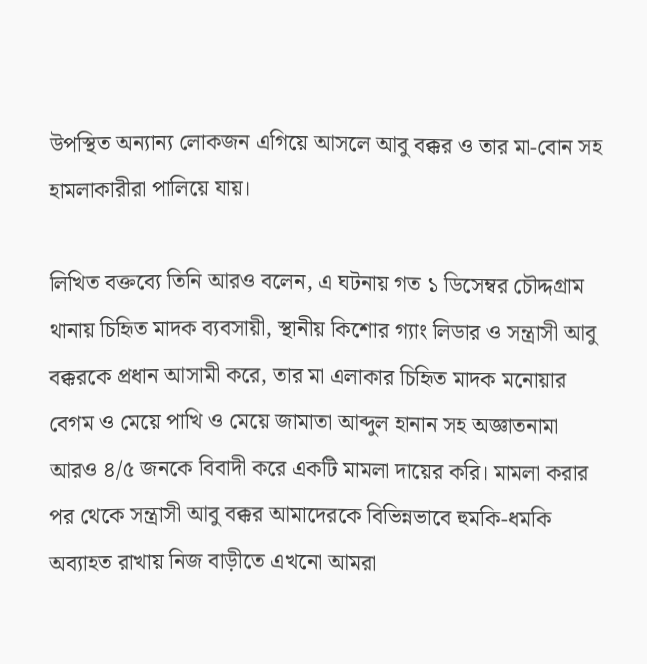উপস্থিত অন্যান্য লোকজন এগিয়ে আসলে আবু বক্কর ও তার মা-বোন সহ হামলাকারীরা পালিয়ে যায়।

লিখিত বক্তব্যে তিনি আরও বলেন, এ ঘটনায় গত ১ ডিসেম্বর চৌদ্দগ্রাম থানায় চিহিৃত মাদক ব্যবসায়ী, স্থানীয় কিশোর গ্যাং লিডার ও সন্ত্রাসী আবু বক্করকে প্রধান আসামী করে, তার মা এলাকার চিহিৃত মাদক মনোয়ার বেগম ও মেয়ে পাখি ও মেয়ে জামাতা আব্দুল হানান সহ অজ্ঞাতনামা আরও ৪/৫ জনকে বিবাদী করে একটি মামলা দায়ের করি। মামলা করার পর থেকে সন্ত্রাসী আবু বক্কর আমাদেরকে বিভিন্নভাবে হুমকি-ধমকি অব্যাহত রাখায় নিজ বাড়ীতে এখনো আমরা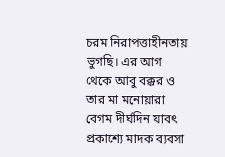চরম নিরাপত্তাহীনতায় ভুগছি। এর আগ থেকে আবু বক্কর ও তার মা মনোয়ারা বেগম দীর্ঘদিন যাবৎ প্রকাশ্যে মাদক ব্যবসা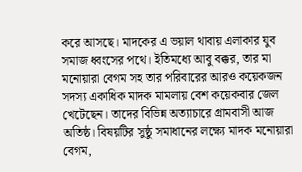করে আসছে। মাদকের এ ভয়াল থাবায় এলাকার যুব সমাজ ধ্বংসের পথে। ইতিমধ্যে আবু বক্কর, তার মা মনোয়ারা বেগম সহ তার পরিবারের আরও কয়েকজন সদস্য একাধিক মাদক মামলায় বেশ কয়েকবার জেল খেটেছেন। তাদের বিভিন্ন অত্যাচারে গ্রামবাসী আজ অতিষ্ঠ। বিষয়টির সুষ্ঠু সমাধানের লক্ষ্যে মাদক মনোয়ারা বেগম,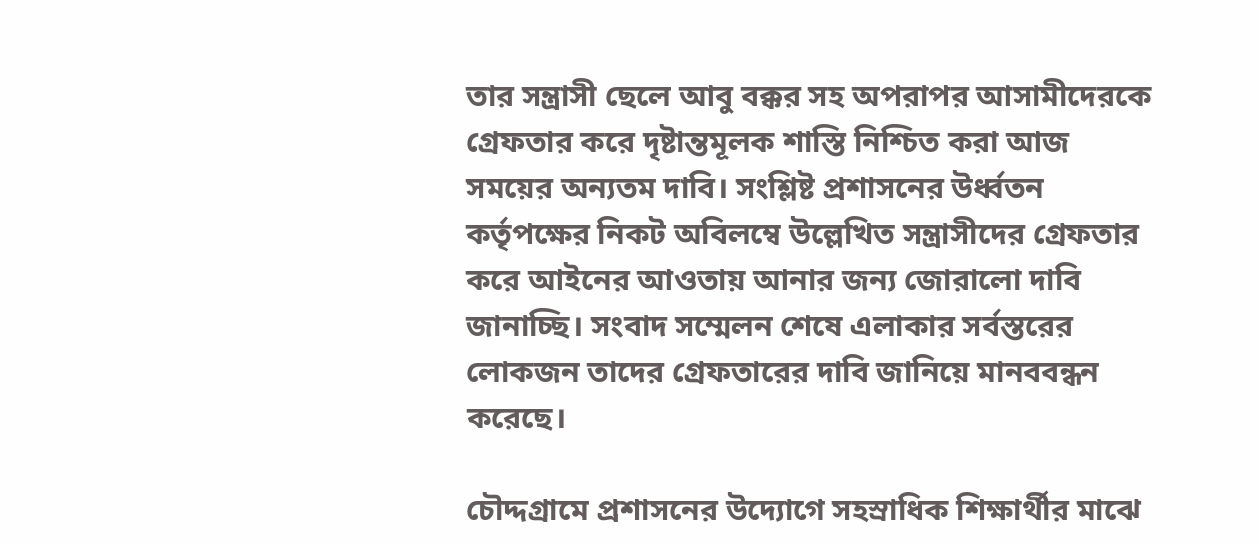তার সন্ত্রাসী ছেলে আবু বক্কর সহ অপরাপর আসামীদেরকে গ্রেফতার করে দৃষ্টান্তমূলক শাস্তি নিশ্চিত করা আজ সময়ের অন্যতম দাবি। সংশ্লিষ্ট প্রশাসনের উর্ধ্বতন কর্তৃপক্ষের নিকট অবিলম্বে উল্লেখিত সন্ত্রাসীদের গ্রেফতার করে আইনের আওতায় আনার জন্য জোরালো দাবি জানাচ্ছি। সংবাদ সম্মেলন শেষে এলাকার সর্বস্তরের লোকজন তাদের গ্রেফতারের দাবি জানিয়ে মানববন্ধন করেছে।

চৌদ্দগ্রামে প্রশাসনের উদ্যোগে সহস্রাধিক শিক্ষার্থীর মাঝে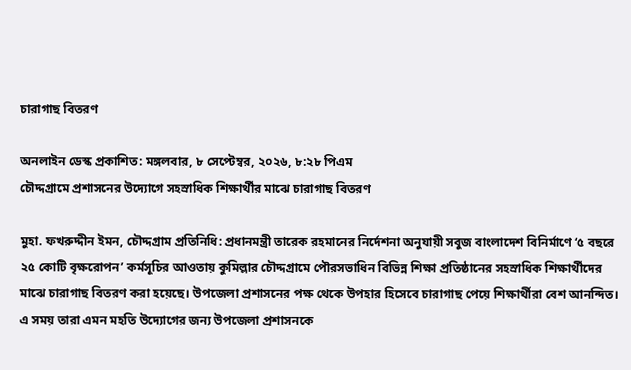চারাগাছ বিতরণ

অনলাইন ডেস্ক প্রকাশিত: মঙ্গলবার, ৮ সেপ্টেম্বর, ২০২৬, ৮:২৮ পিএম
চৌদ্দগ্রামে প্রশাসনের উদ্যোগে সহস্রাধিক শিক্ষার্থীর মাঝে চারাগাছ বিতরণ

মুহা. ফখরুদ্দীন ইমন, চৌদ্দগ্রাম প্রতিনিধি: প্রধানমন্ত্রী তারেক রহমানের নির্দেশনা অনুযায়ী সবুজ বাংলাদেশ বিনির্মাণে ‘৫ বছরে ২৫ কোটি বৃক্ষরোপন’ কর্মসূচির আওতায় কুমিল্লার চৌদ্দগ্রামে পৌরসভাধিন বিভিন্ন শিক্ষা প্রতিষ্ঠানের সহস্রাধিক শিক্ষার্থীদের মাঝে চারাগাছ বিতরণ করা হয়েছে। উপজেলা প্রশাসনের পক্ষ থেকে উপহার হিসেবে চারাগাছ পেয়ে শিক্ষার্থীরা বেশ আনন্দিত। এ সময় তারা এমন মহতি উদ্যোগের জন্য উপজেলা প্রশাসনকে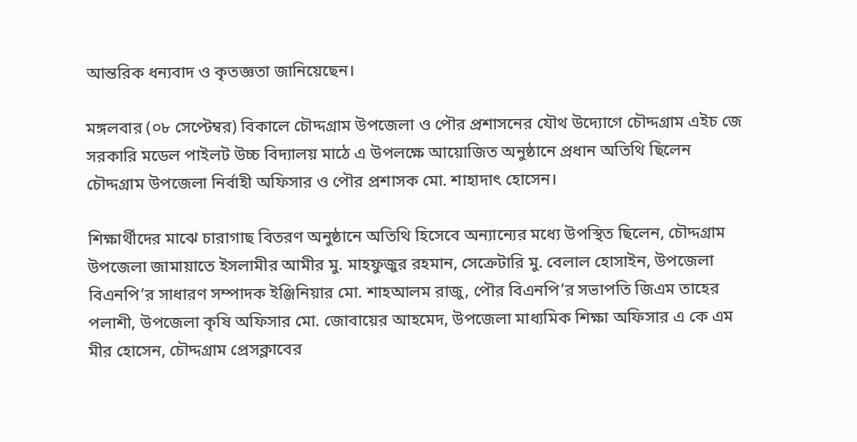আন্তরিক ধন্যবাদ ও কৃতজ্ঞতা জানিয়েছেন।

মঙ্গলবার (০৮ সেপ্টেম্বর) বিকালে চৌদ্দগ্রাম উপজেলা ও পৌর প্রশাসনের যৌথ উদ্যোগে চৌদ্দগ্রাম এইচ জে সরকারি মডেল পাইলট উচ্চ বিদ্যালয় মাঠে এ উপলক্ষে আয়োজিত অনুষ্ঠানে প্রধান অতিথি ছিলেন চৌদ্দগ্রাম উপজেলা নির্বাহী অফিসার ও পৌর প্রশাসক মো. শাহাদাৎ হোসেন।

শিক্ষার্থীদের মাঝে চারাগাছ বিতরণ অনুষ্ঠানে অতিথি হিসেবে অন্যান্যের মধ্যে উপস্থিত ছিলেন, চৌদ্দগ্রাম উপজেলা জামায়াতে ইসলামীর আমীর মু. মাহফুজুর রহমান, সেক্রেটারি মু. বেলাল হোসাইন, উপজেলা বিএনপি’র সাধারণ সম্পাদক ইঞ্জিনিয়ার মো. শাহআলম রাজু, পৌর বিএনপি’র সভাপতি জিএম তাহের পলাশী, উপজেলা কৃষি অফিসার মো. জোবায়ের আহমেদ, উপজেলা মাধ্যমিক শিক্ষা অফিসার এ কে এম মীর হোসেন, চৌদ্দগ্রাম প্রেসক্লাবের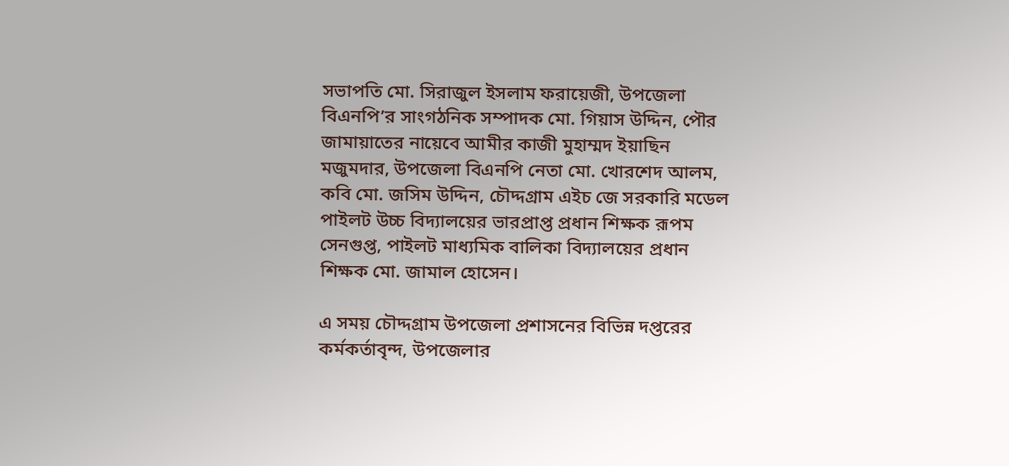সভাপতি মো. সিরাজুল ইসলাম ফরায়েজী, উপজেলা বিএনপি’র সাংগঠনিক সম্পাদক মো. গিয়াস উদ্দিন, পৌর জামায়াতের নায়েবে আমীর কাজী মুহাম্মদ ইয়াছিন মজুমদার, উপজেলা বিএনপি নেতা মো. খোরশেদ আলম, কবি মো. জসিম উদ্দিন, চৌদ্দগ্রাম এইচ জে সরকারি মডেল পাইলট উচ্চ বিদ্যালয়ের ভারপ্রাপ্ত প্রধান শিক্ষক রূপম সেনগুপ্ত, পাইলট মাধ্যমিক বালিকা বিদ্যালয়ের প্রধান শিক্ষক মো. জামাল হোসেন।

এ সময় চৌদ্দগ্রাম উপজেলা প্রশাসনের বিভিন্ন দপ্তরের কর্মকর্তাবৃন্দ, উপজেলার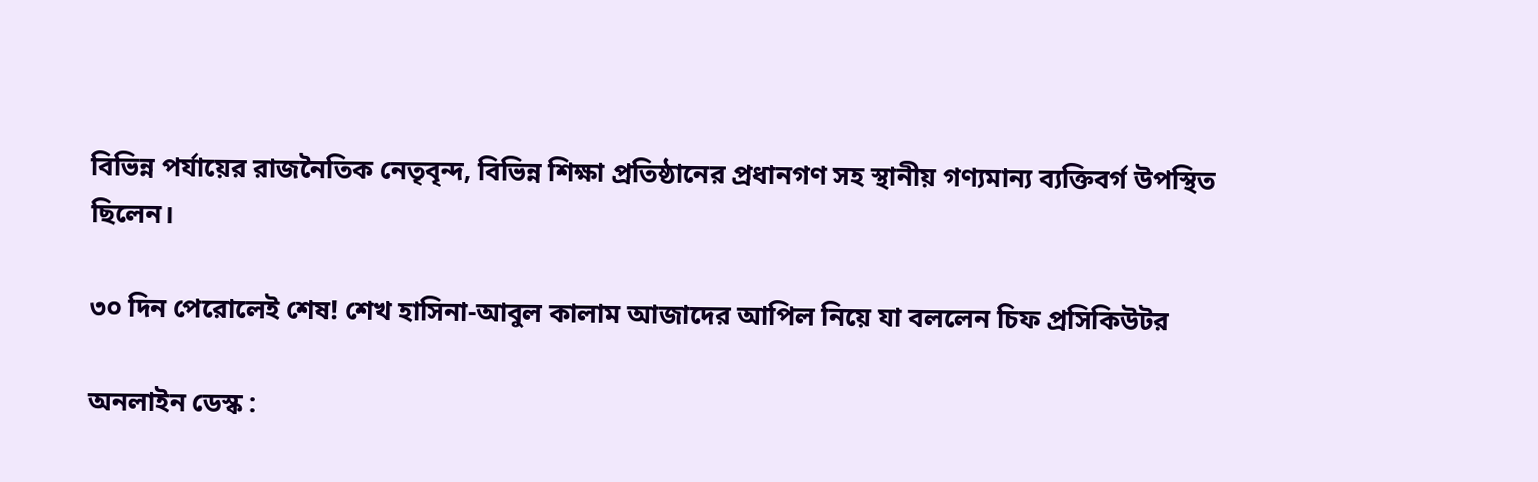বিভিন্ন পর্যায়ের রাজনৈতিক নেতৃবৃন্দ, বিভিন্ন শিক্ষা প্রতিষ্ঠানের প্রধানগণ সহ স্থানীয় গণ্যমান্য ব্যক্তিবর্গ উপস্থিত ছিলেন।

৩০ দিন পেরোলেই শেষ! শেখ হাসিনা-আবুল কালাম আজাদের আপিল নিয়ে যা বললেন চিফ প্রসিকিউটর

অনলাইন ডেস্ক :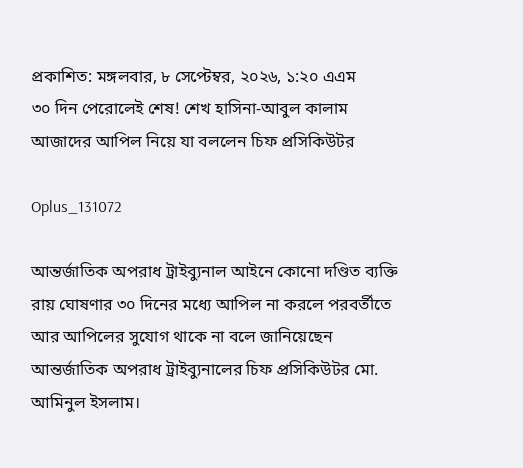প্রকাশিত: মঙ্গলবার, ৮ সেপ্টেম্বর, ২০২৬, ১:২০ এএম
৩০ দিন পেরোলেই শেষ! শেখ হাসিনা-আবুল কালাম আজাদের আপিল নিয়ে যা বললেন চিফ প্রসিকিউটর

Oplus_131072

আন্তর্জাতিক অপরাধ ট্রাইব্যুনাল আইনে কোনো দণ্ডিত ব্যক্তি রায় ঘোষণার ৩০ দিনের মধ্যে আপিল না করলে পরবর্তীতে আর আপিলের সুযোগ থাকে না বলে জানিয়েছেন আন্তর্জাতিক অপরাধ ট্রাইব্যুনালের চিফ প্রসিকিউটর মো. আমিনুল ইসলাম।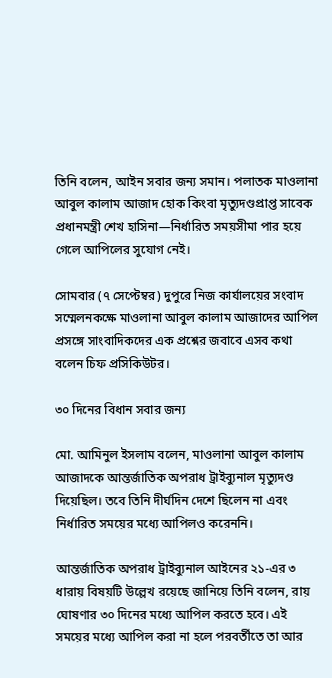তিনি বলেন, আইন সবার জন্য সমান। পলাতক মাওলানা আবুল কালাম আজাদ হোক কিংবা মৃত্যুদণ্ডপ্রাপ্ত সাবেক প্রধানমন্ত্রী শেখ হাসিনা—নির্ধারিত সময়সীমা পার হয়ে গেলে আপিলের সুযোগ নেই।

সোমবার (৭ সেপ্টেম্বর) দুপুরে নিজ কার্যালয়ের সংবাদ সম্মেলনকক্ষে মাওলানা আবুল কালাম আজাদের আপিল প্রসঙ্গে সাংবাদিকদের এক প্রশ্নের জবাবে এসব কথা বলেন চিফ প্রসিকিউটর।

৩০ দিনের বিধান সবার জন্য

মো. আমিনুল ইসলাম বলেন, মাওলানা আবুল কালাম আজাদকে আন্তর্জাতিক অপরাধ ট্রাইব্যুনাল মৃত্যুদণ্ড দিয়েছিল। তবে তিনি দীর্ঘদিন দেশে ছিলেন না এবং নির্ধারিত সময়ের মধ্যে আপিলও করেননি।

আন্তর্জাতিক অপরাধ ট্রাইব্যুনাল আইনের ২১-এর ৩ ধারায় বিষয়টি উল্লেখ রয়েছে জানিয়ে তিনি বলেন, রায় ঘোষণার ৩০ দিনের মধ্যে আপিল করতে হবে। এই সময়ের মধ্যে আপিল করা না হলে পরবর্তীতে তা আর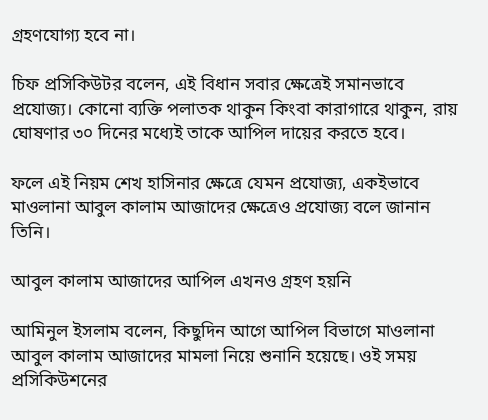গ্রহণযোগ্য হবে না।

চিফ প্রসিকিউটর বলেন, এই বিধান সবার ক্ষেত্রেই সমানভাবে প্রযোজ্য। কোনো ব্যক্তি পলাতক থাকুন কিংবা কারাগারে থাকুন, রায় ঘোষণার ৩০ দিনের মধ্যেই তাকে আপিল দায়ের করতে হবে।

ফলে এই নিয়ম শেখ হাসিনার ক্ষেত্রে যেমন প্রযোজ্য, একইভাবে মাওলানা আবুল কালাম আজাদের ক্ষেত্রেও প্রযোজ্য বলে জানান তিনি।

আবুল কালাম আজাদের আপিল এখনও গ্রহণ হয়নি

আমিনুল ইসলাম বলেন, কিছুদিন আগে আপিল বিভাগে মাওলানা আবুল কালাম আজাদের মামলা নিয়ে শুনানি হয়েছে। ওই সময় প্রসিকিউশনের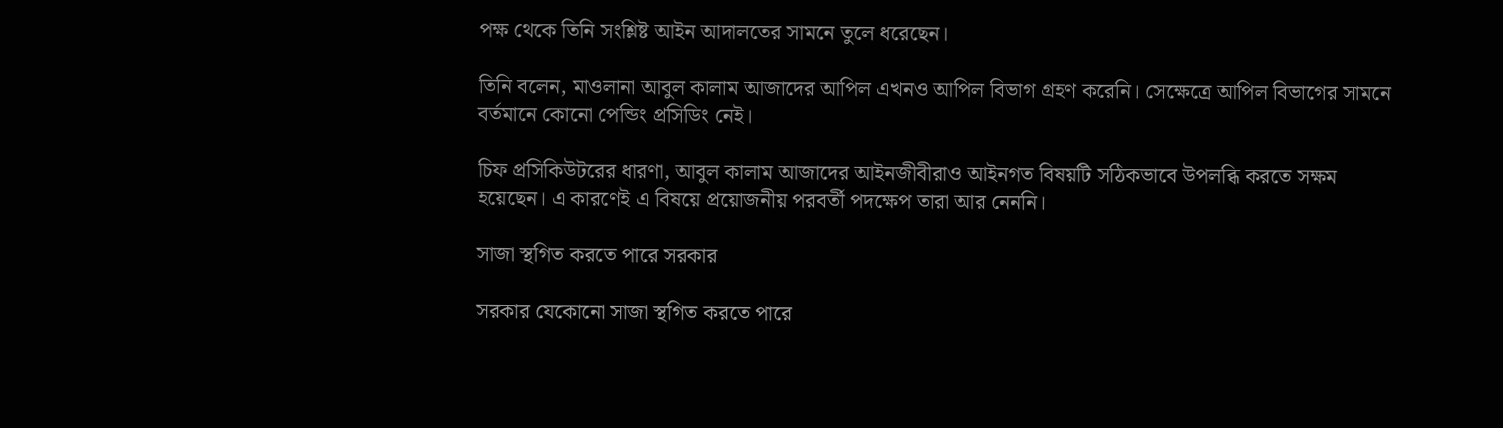পক্ষ থেকে তিনি সংশ্লিষ্ট আইন আদালতের সামনে তুলে ধরেছেন।

তিনি বলেন, মাওলানা আবুল কালাম আজাদের আপিল এখনও আপিল বিভাগ গ্রহণ করেনি। সেক্ষেত্রে আপিল বিভাগের সামনে বর্তমানে কোনো পেন্ডিং প্রসিডিং নেই।

চিফ প্রসিকিউটরের ধারণা, আবুল কালাম আজাদের আইনজীবীরাও আইনগত বিষয়টি সঠিকভাবে উপলব্ধি করতে সক্ষম হয়েছেন। এ কারণেই এ বিষয়ে প্রয়োজনীয় পরবর্তী পদক্ষেপ তারা আর নেননি।

সাজা স্থগিত করতে পারে সরকার

সরকার যেকোনো সাজা স্থগিত করতে পারে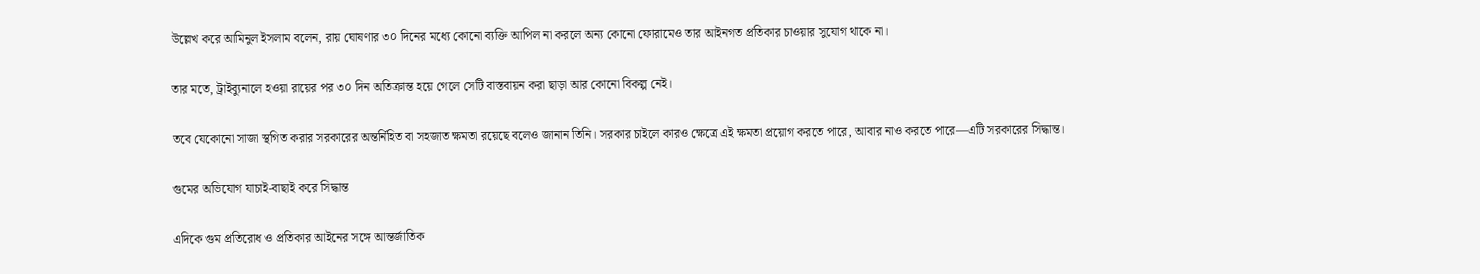উল্লেখ করে আমিনুল ইসলাম বলেন, রায় ঘোষণার ৩০ দিনের মধ্যে কোনো ব্যক্তি আপিল না করলে অন্য কোনো ফোরামেও তার আইনগত প্রতিকার চাওয়ার সুযোগ থাকে না।

তার মতে, ট্রাইব্যুনালে হওয়া রায়ের পর ৩০ দিন অতিক্রান্ত হয়ে গেলে সেটি বাস্তবায়ন করা ছাড়া আর কোনো বিকল্প নেই।

তবে যেকোনো সাজা স্থগিত করার সরকারের অন্তর্নিহিত বা সহজাত ক্ষমতা রয়েছে বলেও জানান তিনি। সরকার চাইলে কারও ক্ষেত্রে এই ক্ষমতা প্রয়োগ করতে পারে, আবার নাও করতে পারে—এটি সরকারের সিদ্ধান্ত।

গুমের অভিযোগ যাচাই-বাছাই করে সিদ্ধান্ত

এদিকে গুম প্রতিরোধ ও প্রতিকার আইনের সঙ্গে আন্তর্জাতিক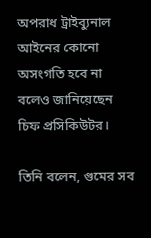অপরাধ ট্রাইব্যুনাল আইনের কোনো অসংগতি হবে না বলেও জানিয়েছেন চিফ প্রসিকিউটর।

তিনি বলেন, গুমের সব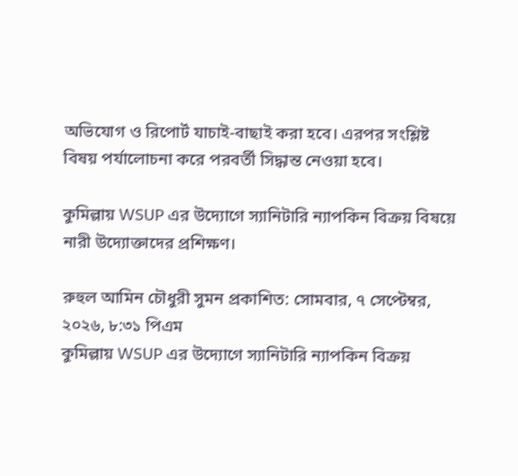অভিযোগ ও রিপোর্ট যাচাই-বাছাই করা হবে। এরপর সংশ্লিষ্ট বিষয় পর্যালোচনা করে পরবর্তী সিদ্ধান্ত নেওয়া হবে।

কুমিল্লায় WSUP এর উদ্যোগে স্যানিটারি ন্যাপকিন বিক্রয় বিষয়ে নারী উদ্যোক্তাদের প্রশিক্ষণ।

রুহুল আমিন চৌধুরী সুমন প্রকাশিত: সোমবার, ৭ সেপ্টেম্বর, ২০২৬, ৮:৩১ পিএম
কুমিল্লায় WSUP এর উদ্যোগে স্যানিটারি ন্যাপকিন বিক্রয়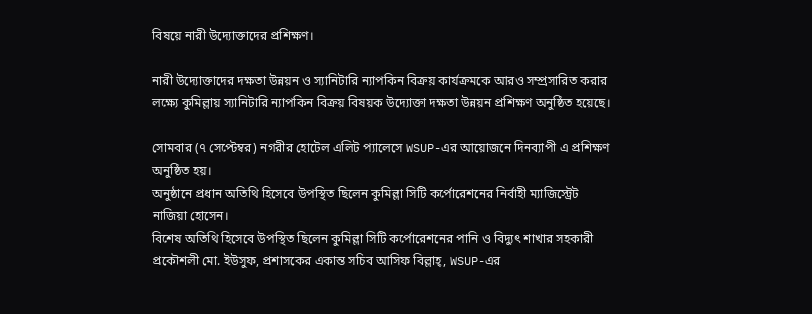বিষয়ে নারী উদ্যোক্তাদের প্রশিক্ষণ।

নারী উদ্যোক্তাদের দক্ষতা উন্নয়ন ও স্যানিটারি ন্যাপকিন বিক্রয় কার্যক্রমকে আরও সম্প্রসারিত করার লক্ষ্যে কুমিল্লায় স্যানিটারি ন্যাপকিন বিক্রয় বিষয়ক উদ্যোক্তা দক্ষতা উন্নয়ন প্রশিক্ষণ অনুষ্ঠিত হয়েছে।

সোমবার (৭ সেপ্টেম্বর) নগরীর হোটেল এলিট প্যালেসে WSUP-এর আয়োজনে দিনব্যাপী এ প্রশিক্ষণ অনুষ্ঠিত হয়।
অনুষ্ঠানে প্রধান অতিথি হিসেবে উপস্থিত ছিলেন কুমিল্লা সিটি কর্পোরেশনের নির্বাহী ম্যাজিস্ট্রেট নাজিয়া হোসেন।
বিশেষ অতিথি হিসেবে উপস্থিত ছিলেন কুমিল্লা সিটি কর্পোরেশনের পানি ও বিদ্যুৎ শাখার সহকারী প্রকৌশলী মো. ইউসুফ, প্রশাসকের একান্ত সচিব আসিফ বিল্লাহ্, WSUP-এর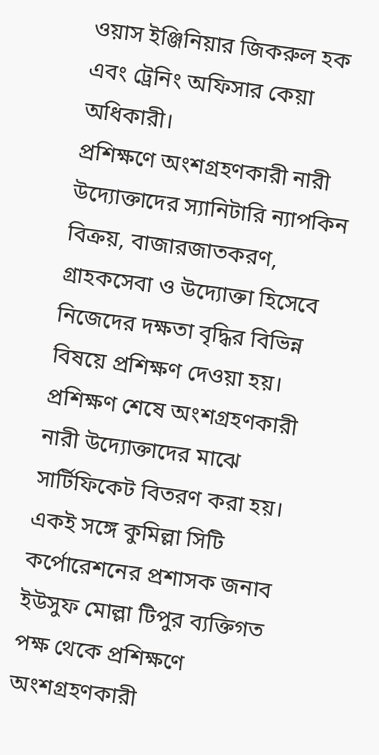ওয়াস ইঞ্জিনিয়ার জিকরুল হক এবং ট্রেনিং অফিসার কেয়া অধিকারী।
প্রশিক্ষণে অংশগ্রহণকারী নারী উদ্যোক্তাদের স্যানিটারি ন্যাপকিন বিক্রয়, বাজারজাতকরণ, গ্রাহকসেবা ও উদ্যোক্তা হিসেবে নিজেদের দক্ষতা বৃদ্ধির বিভিন্ন বিষয়ে প্রশিক্ষণ দেওয়া হয়।
প্রশিক্ষণ শেষে অংশগ্রহণকারী নারী উদ্যোক্তাদের মাঝে সার্টিফিকেট বিতরণ করা হয়। একই সঙ্গে কুমিল্লা সিটি কর্পোরেশনের প্রশাসক জনাব ইউসুফ মোল্লা টিপুর ব্যক্তিগত পক্ষ থেকে প্রশিক্ষণে অংশগ্রহণকারী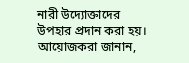নারী উদ্যোক্তাদের উপহার প্রদান করা হয়।
আয়োজকরা জানান,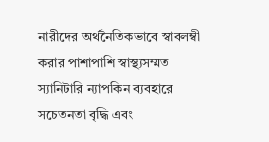নারীদের অর্থনৈতিকভাবে স্বাবলম্বী করার পাশাপাশি স্বাস্থ্যসম্মত স্যানিটারি ন্যাপকিন ব্যবহারে সচেতনতা বৃদ্ধি এবং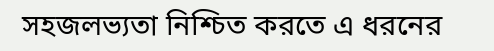সহজলভ্যতা নিশ্চিত করতে এ ধরনের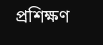প্রশিক্ষণ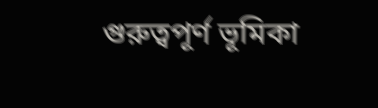গুরুত্বপূর্ণ ভূমিকা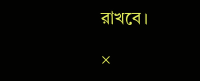রাখবে।

×